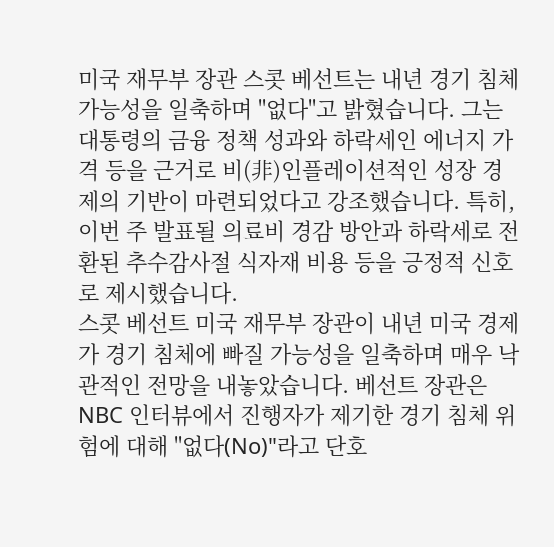미국 재무부 장관 스콧 베선트는 내년 경기 침체 가능성을 일축하며 "없다"고 밝혔습니다. 그는 대통령의 금융 정책 성과와 하락세인 에너지 가격 등을 근거로 비(非)인플레이션적인 성장 경제의 기반이 마련되었다고 강조했습니다. 특히, 이번 주 발표될 의료비 경감 방안과 하락세로 전환된 추수감사절 식자재 비용 등을 긍정적 신호로 제시했습니다.
스콧 베선트 미국 재무부 장관이 내년 미국 경제가 경기 침체에 빠질 가능성을 일축하며 매우 낙관적인 전망을 내놓았습니다. 베선트 장관은 NBC 인터뷰에서 진행자가 제기한 경기 침체 위험에 대해 "없다(No)"라고 단호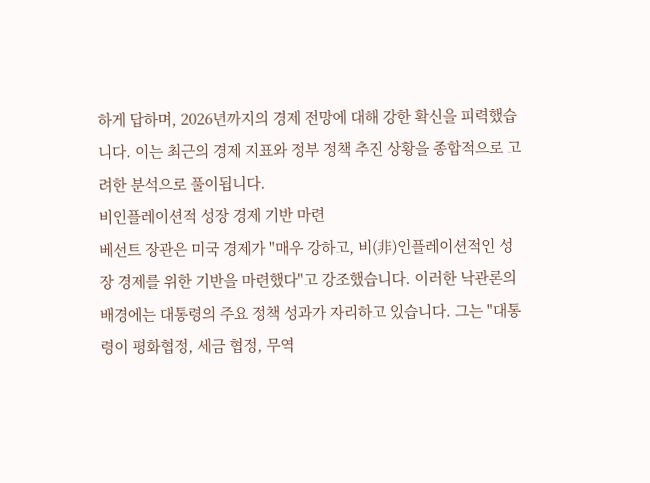하게 답하며, 2026년까지의 경제 전망에 대해 강한 확신을 피력했습니다. 이는 최근의 경제 지표와 정부 정책 추진 상황을 종합적으로 고려한 분석으로 풀이됩니다.
비인플레이션적 성장 경제 기반 마련
베선트 장관은 미국 경제가 "매우 강하고, 비(非)인플레이션적인 성장 경제를 위한 기반을 마련했다"고 강조했습니다. 이러한 낙관론의 배경에는 대통령의 주요 정책 성과가 자리하고 있습니다. 그는 "대통령이 평화협정, 세금 협정, 무역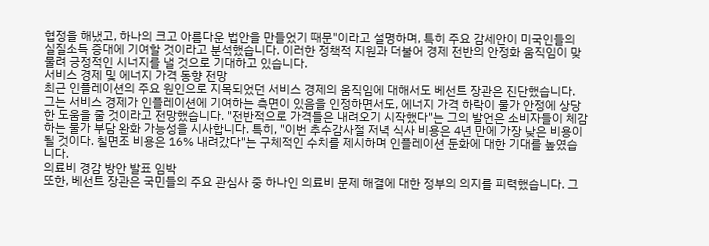협정을 해냈고, 하나의 크고 아름다운 법안을 만들었기 때문"이라고 설명하며, 특히 주요 감세안이 미국인들의 실질소득 증대에 기여할 것이라고 분석했습니다. 이러한 정책적 지원과 더불어 경제 전반의 안정화 움직임이 맞물려 긍정적인 시너지를 낼 것으로 기대하고 있습니다.
서비스 경제 및 에너지 가격 동향 전망
최근 인플레이션의 주요 원인으로 지목되었던 서비스 경제의 움직임에 대해서도 베선트 장관은 진단했습니다. 그는 서비스 경제가 인플레이션에 기여하는 측면이 있음을 인정하면서도, 에너지 가격 하락이 물가 안정에 상당한 도움을 줄 것이라고 전망했습니다. "전반적으로 가격들은 내려오기 시작했다"는 그의 발언은 소비자들이 체감하는 물가 부담 완화 가능성을 시사합니다. 특히, "이번 추수감사절 저녁 식사 비용은 4년 만에 가장 낮은 비용이 될 것이다. 칠면조 비용은 16% 내려갔다"는 구체적인 수치를 제시하며 인플레이션 둔화에 대한 기대를 높였습니다.
의료비 경감 방안 발표 임박
또한, 베선트 장관은 국민들의 주요 관심사 중 하나인 의료비 문제 해결에 대한 정부의 의지를 피력했습니다. 그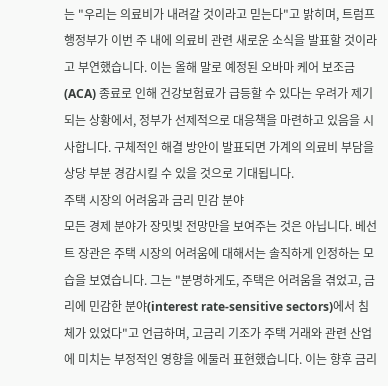는 "우리는 의료비가 내려갈 것이라고 믿는다"고 밝히며, 트럼프 행정부가 이번 주 내에 의료비 관련 새로운 소식을 발표할 것이라고 부연했습니다. 이는 올해 말로 예정된 오바마 케어 보조금(ACA) 종료로 인해 건강보험료가 급등할 수 있다는 우려가 제기되는 상황에서, 정부가 선제적으로 대응책을 마련하고 있음을 시사합니다. 구체적인 해결 방안이 발표되면 가계의 의료비 부담을 상당 부분 경감시킬 수 있을 것으로 기대됩니다.
주택 시장의 어려움과 금리 민감 분야
모든 경제 분야가 장밋빛 전망만을 보여주는 것은 아닙니다. 베선트 장관은 주택 시장의 어려움에 대해서는 솔직하게 인정하는 모습을 보였습니다. 그는 "분명하게도, 주택은 어려움을 겪었고, 금리에 민감한 분야(interest rate-sensitive sectors)에서 침체가 있었다"고 언급하며, 고금리 기조가 주택 거래와 관련 산업에 미치는 부정적인 영향을 에둘러 표현했습니다. 이는 향후 금리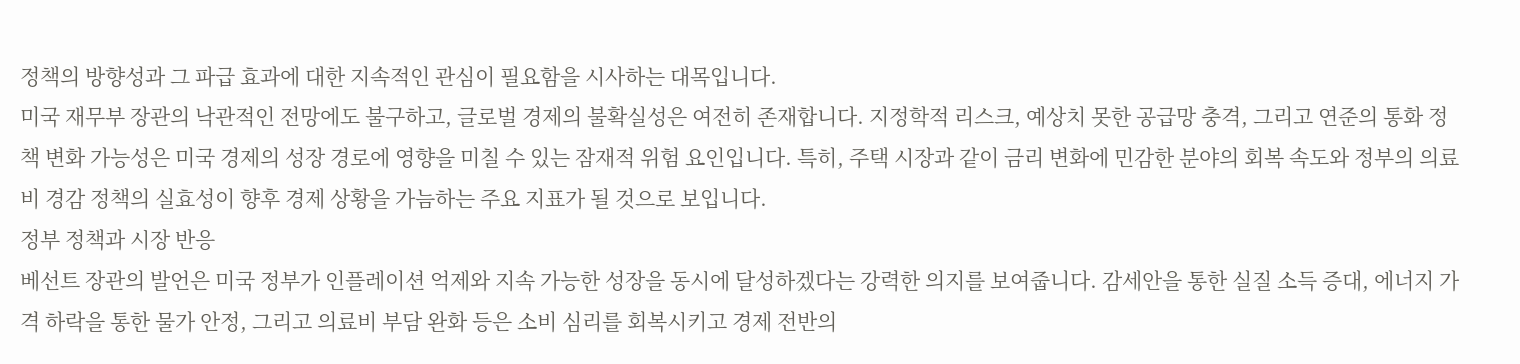정책의 방향성과 그 파급 효과에 대한 지속적인 관심이 필요함을 시사하는 대목입니다.
미국 재무부 장관의 낙관적인 전망에도 불구하고, 글로벌 경제의 불확실성은 여전히 존재합니다. 지정학적 리스크, 예상치 못한 공급망 충격, 그리고 연준의 통화 정책 변화 가능성은 미국 경제의 성장 경로에 영향을 미칠 수 있는 잠재적 위험 요인입니다. 특히, 주택 시장과 같이 금리 변화에 민감한 분야의 회복 속도와 정부의 의료비 경감 정책의 실효성이 향후 경제 상황을 가늠하는 주요 지표가 될 것으로 보입니다.
정부 정책과 시장 반응
베선트 장관의 발언은 미국 정부가 인플레이션 억제와 지속 가능한 성장을 동시에 달성하겠다는 강력한 의지를 보여줍니다. 감세안을 통한 실질 소득 증대, 에너지 가격 하락을 통한 물가 안정, 그리고 의료비 부담 완화 등은 소비 심리를 회복시키고 경제 전반의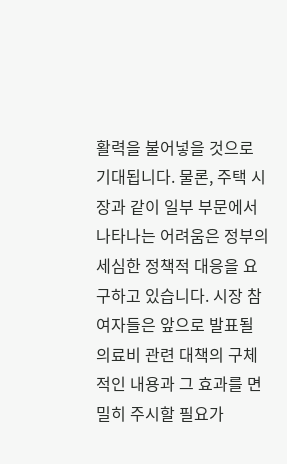활력을 불어넣을 것으로 기대됩니다. 물론, 주택 시장과 같이 일부 부문에서 나타나는 어려움은 정부의 세심한 정책적 대응을 요구하고 있습니다. 시장 참여자들은 앞으로 발표될 의료비 관련 대책의 구체적인 내용과 그 효과를 면밀히 주시할 필요가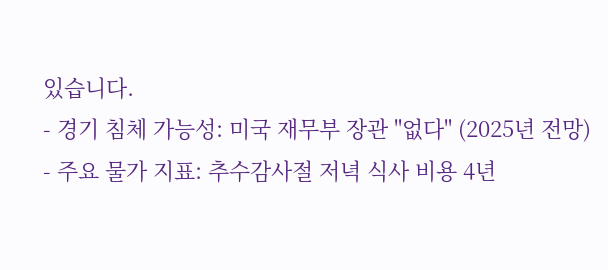있습니다.
- 경기 침체 가능성: 미국 재무부 장관 "없다" (2025년 전망)
- 주요 물가 지표: 추수감사절 저녁 식사 비용 4년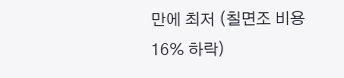만에 최저 (칠면조 비용 16% 하락)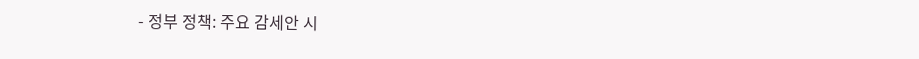- 정부 정책: 주요 감세안 시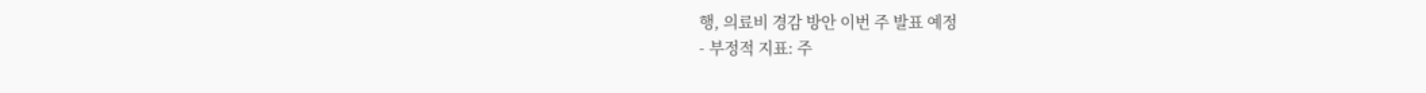행, 의료비 경감 방안 이번 주 발표 예정
- 부정적 지표: 주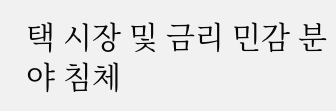택 시장 및 금리 민감 분야 침체